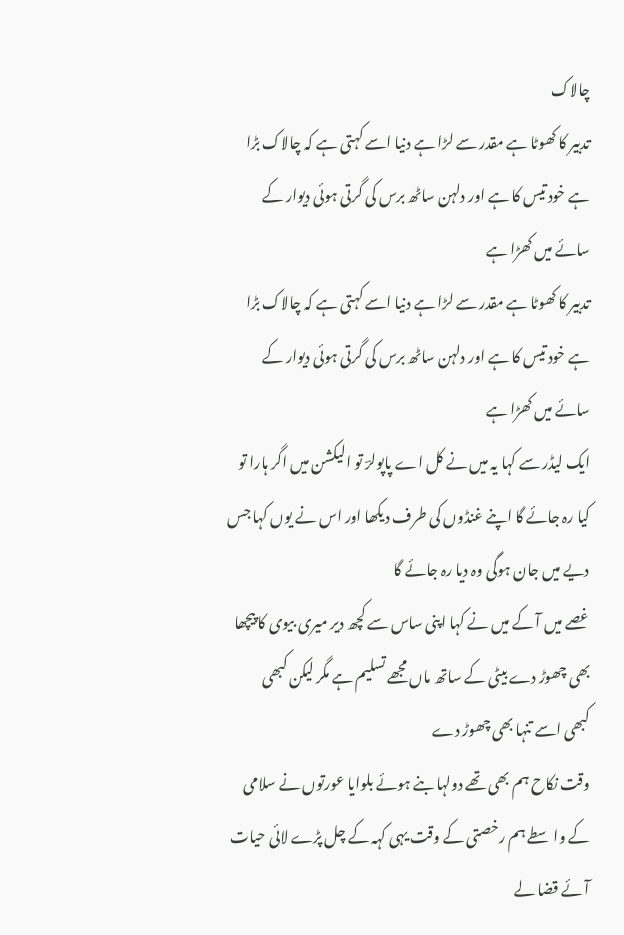چالاک
تدبیر کا کھوٹا ہے مقدر سے لڑا ہے دنیا اسے کہتی ہے کہ چالاک بڑا ہے خود تیس کا ہے اور دلہن ساٹھ برس کی گرتی ہوئی دیوار کے سائے میں کھڑا ہے
تدبیر کا کھوٹا ہے مقدر سے لڑا ہے دنیا اسے کہتی ہے کہ چالاک بڑا ہے خود تیس کا ہے اور دلہن ساٹھ برس کی گرتی ہوئی دیوار کے سائے میں کھڑا ہے
ایک لیڈر سے کہا یہ میں نے کل اے پاپولرؔ تو الیکشن میں اگر ہارا تو کیا رہ جائے گا اپنے غنڈوں کی طرف دیکھا اور اس نے یوں کہا جس دیے میں جان ہوگی وہ دیا رہ جائے گا
غصے میں آ کے میں نے کہا اپنی ساس سے کچھ دیر میری بیوی کا پیچھا بھی چھوڑ دے بیٹی کے ساتھ ماں مجھے تسلیم ہے مگر لیکن کبھی کبھی اسے تنہا بھی چھوڑ دے
وقت نکاح ہم بھی تھے دولہا بنے ہوئے بلوایا عورتوں نے سلامی کے واسطے ہم رخصتی کے وقت یہی کہہ کے چل پڑے لائی حیات آئے قضا لے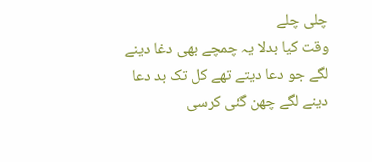چلی چلے
وقت کیا بدلا یہ چمچے بھی دغا دینے لگے جو دعا دیتے تھے کل تک بد دعا دینے لگے چھن گئی کرسی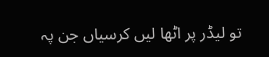تو لیڈر پر اٹھا لیں کرسیاں جن پہ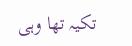تکیہ تھا وہی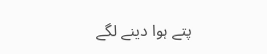پتے ہوا دینے لگے